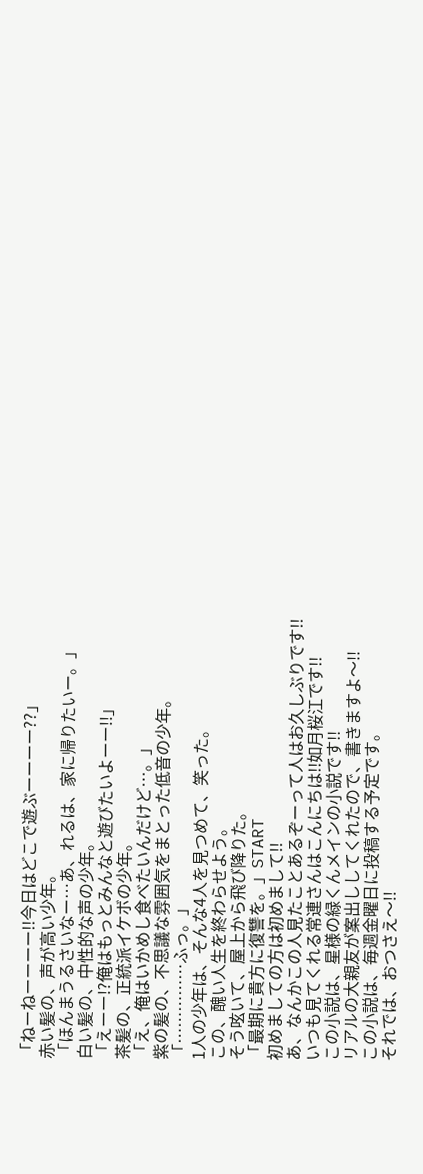「ねーねーーーー!!今日はどこで遊ぶーーーー??」
赤い髪の、声が高い少年。
「ほんまうるさいなー…あ、れるは、家に帰りたいー。」
白い髪の、中性的な声の少年。
「えーー!?俺はもっとみんなと遊びたいよーー!!」
茶髪の、正統派イケボの少年。
「え、俺はいかめし食べたいんだけど…。」
紫の髪の、不思議な雰囲気をまとった低音の少年。
「……………ふっ。」
1人の少年は、そんな4人を見つめて、笑った。
この、醜い人生を終わらせよう。
そう呟いて、屋上から飛び降りた。
「最期に貴方に復讐を。」START
初めましての方は初めまして!!
あ、なんかこの人見たことあるぞーって人はお久しぶりです!!
いつも見てくれる常連さんはこんにちは!!如月桜江です!!
この小説は、星様の緑くんメインの小説です!!
リアルの大親友が案出ししてくれたので、書きますよ〜!!
この小説は、毎週金曜日に投稿する予定です。
それでは、おつさえ〜!!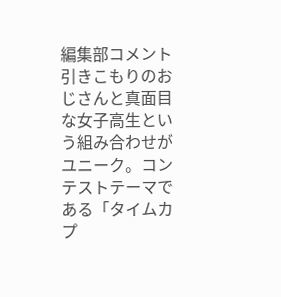編集部コメント
引きこもりのおじさんと真面目な女子高生という組み合わせがユニーク。コンテストテーマである「タイムカプ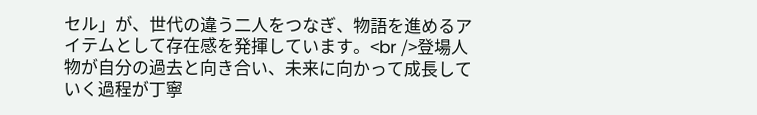セル」が、世代の違う二人をつなぎ、物語を進めるアイテムとして存在感を発揮しています。<br />登場人物が自分の過去と向き合い、未来に向かって成長していく過程が丁寧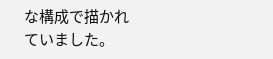な構成で描かれていました。